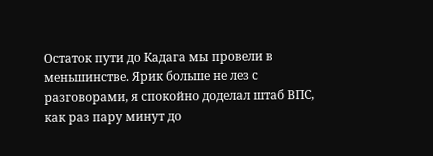Остаток пути до Кадага мы провели в меньшинстве. Ярик больше не лез с разговорами, я спокойно доделал штаб ВПС, как раз пару минут до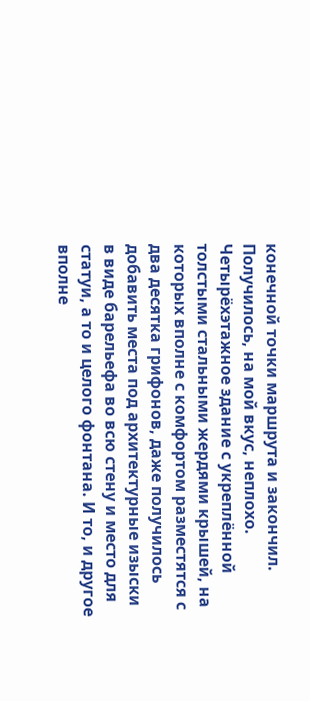конечной точки маршрута и закончил. Получилось, на мой вкус, неплохо. Четырёхэтажное здание с укреплённой толстыми стальными жердями крышей, на которых вполне с комфортом разместятся с два десятка грифонов, даже получилось добавить места под архитектурные изыски в виде барельефа во всю стену и место для статуи, а то и целого фонтана. И то, и другое вполне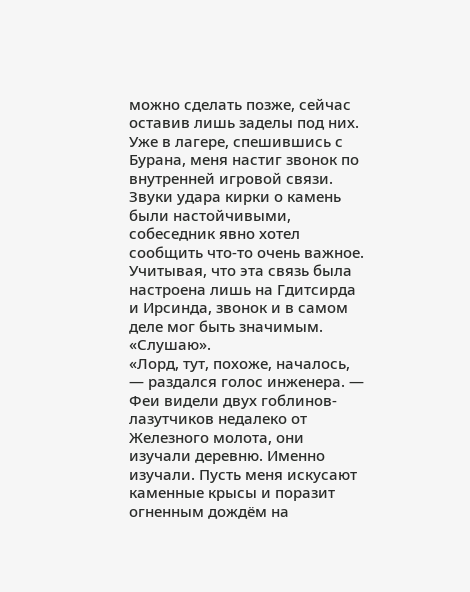можно сделать позже, сейчас оставив лишь заделы под них.
Уже в лагере, спешившись с Бурана, меня настиг звонок по внутренней игровой связи. Звуки удара кирки о камень были настойчивыми, собеседник явно хотел сообщить что-то очень важное. Учитывая, что эта связь была настроена лишь на Гдитсирда и Ирсинда, звонок и в самом деле мог быть значимым.
«Слушаю».
«Лорд, тут, похоже, началось, — раздался голос инженера. — Феи видели двух гоблинов-лазутчиков недалеко от Железного молота, они изучали деревню. Именно изучали. Пусть меня искусают каменные крысы и поразит огненным дождём на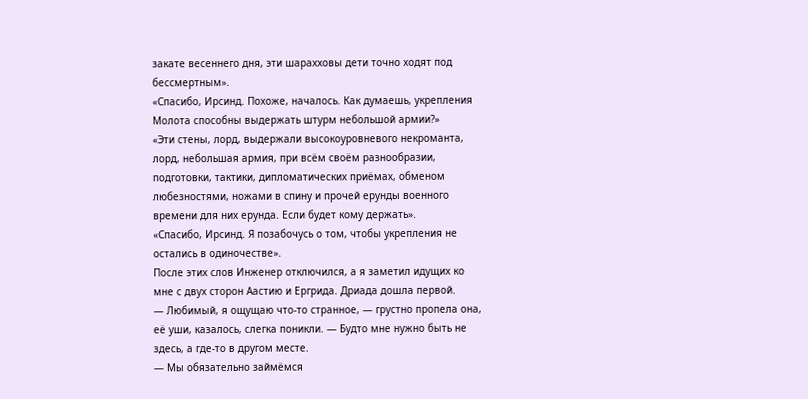закате весеннего дня, эти шарахховы дети точно ходят под бессмертным».
«Спасибо, Ирсинд. Похоже, началось. Как думаешь, укрепления Молота способны выдержать штурм небольшой армии?»
«Эти стены, лорд, выдержали высокоуровневого некроманта, лорд, небольшая армия, при всём своём разнообразии, подготовки, тактики, дипломатических приёмах, обменом любезностями, ножами в спину и прочей ерунды военного времени для них ерунда. Если будет кому держать».
«Спасибо, Ирсинд. Я позабочусь о том, чтобы укрепления не остались в одиночестве».
После этих слов Инженер отключился, а я заметил идущих ко мне с двух сторон Аастию и Ергрида. Дриада дошла первой.
— Любимый, я ощущаю что-то странное, — грустно пропела она, её уши, казалось, слегка поникли. — Будто мне нужно быть не здесь, а где-то в другом месте.
— Мы обязательно займёмся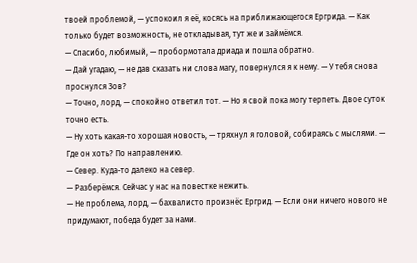твоей проблемой, — успокоил я её, косясь на приближающегося Ергрида. — Как только будет возможность, не откладывая, тут же и займёмся.
— Спасибо, любимый, — пробормотала дриада и пошла обратно.
— Дай угадаю, — не дав сказать ни слова магу, повернулся я к нему. — У тебя снова проснулся Зов?
— Точно, лорд, — спокойно ответил тот. — Но я свой пока могу терпеть. Двое суток точно есть.
— Ну хоть какая-то хорошая новость, — тряхнул я головой, собираясь с мыслями. — Где он хоть? По направлению.
— Север. Куда-то далеко на север.
— Разберёмся. Сейчас у нас на повестке нежить.
— Не проблема, лорд, — бахвалисто произнёс Ергрид. — Если они ничего нового не придумают, победа будет за нами.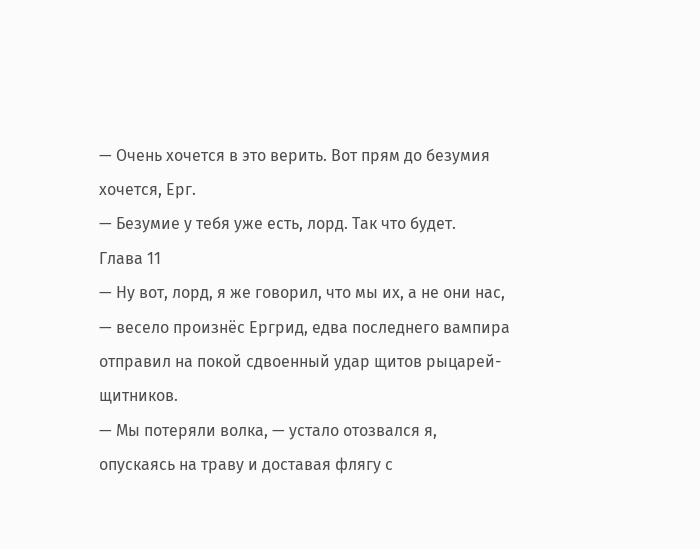— Очень хочется в это верить. Вот прям до безумия хочется, Ерг.
— Безумие у тебя уже есть, лорд. Так что будет.
Глава 11
— Ну вот, лорд, я же говорил, что мы их, а не они нас, — весело произнёс Ергрид, едва последнего вампира отправил на покой сдвоенный удар щитов рыцарей-щитников.
— Мы потеряли волка, — устало отозвался я, опускаясь на траву и доставая флягу с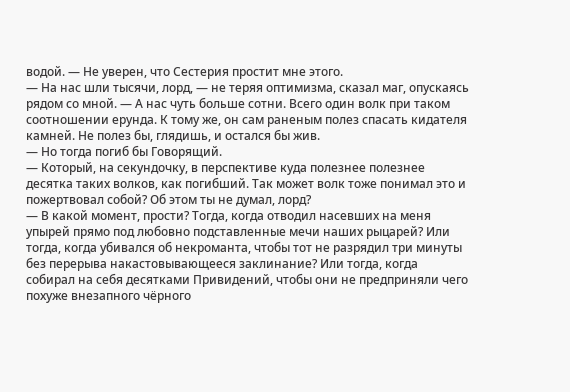водой. — Не уверен, что Сестерия простит мне этого.
— На нас шли тысячи, лорд, — не теряя оптимизма, сказал маг, опускаясь рядом со мной. — А нас чуть больше сотни. Всего один волк при таком соотношении ерунда. К тому же, он сам раненым полез спасать кидателя камней. Не полез бы, глядишь, и остался бы жив.
— Но тогда погиб бы Говорящий.
— Который, на секундочку, в перспективе куда полезнее полезнее десятка таких волков, как погибший. Так может волк тоже понимал это и пожертвовал собой? Об этом ты не думал, лорд?
— В какой момент, прости? Тогда, когда отводил насевших на меня упырей прямо под любовно подставленные мечи наших рыцарей? Или тогда, когда убивался об некроманта, чтобы тот не разрядил три минуты без перерыва накастовывающееся заклинание? Или тогда, когда собирал на себя десятками Привидений, чтобы они не предприняли чего похуже внезапного чёрного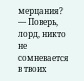мерцания?
— Поверь, лорд, никто не сомневается в твоих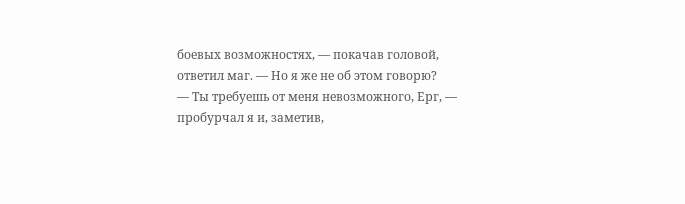боевых возможностях, — покачав головой, ответил маг. — Но я же не об этом говорю?
— Ты требуешь от меня невозможного, Ерг, — пробурчал я и, заметив,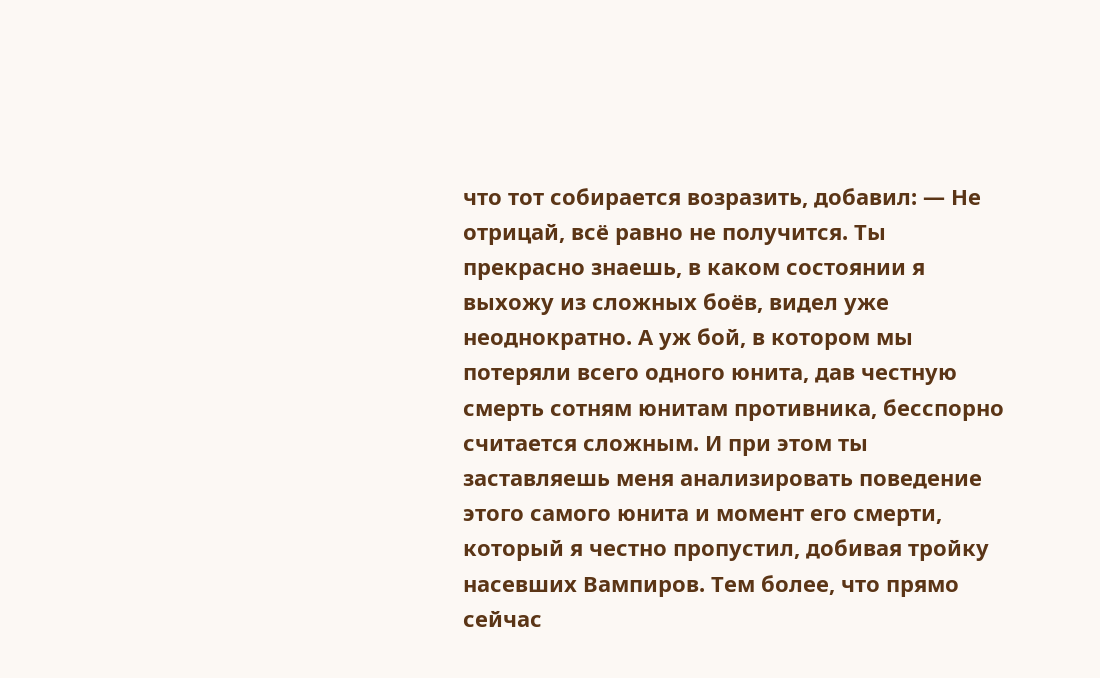что тот собирается возразить, добавил: — Не отрицай, всё равно не получится. Ты прекрасно знаешь, в каком состоянии я выхожу из сложных боёв, видел уже неоднократно. А уж бой, в котором мы потеряли всего одного юнита, дав честную смерть сотням юнитам противника, бесспорно считается сложным. И при этом ты заставляешь меня анализировать поведение этого самого юнита и момент его смерти, который я честно пропустил, добивая тройку насевших Вампиров. Тем более, что прямо сейчас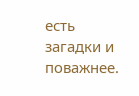есть загадки и поважнее.